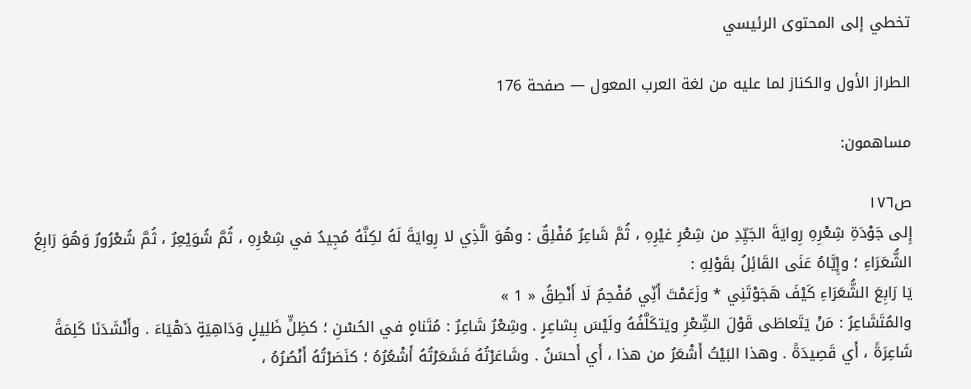تخطي إلى المحتوى الرئيسي

الطراز الأول والكناز لما عليه من لغة العرب المعول — صفحة 176

مساهمون:

ص١٧٦
إِلى جَوْدَةِ شِعْرِهِ رِوايَةَ الجَيِّدِ من شِعْرِ غيْرِهِ ، ثُمَّ شَاعِرٌ مُفْلِقٌ : وهُوَ الَّذِي لا رِوايَةَ لَهُ لكِنَّهُ مُجِيدٌ في شِعْرِهِ ، ثُمَّ شُوَيْعِرٌ ، ثُمَّ شُعْرُورٌ وَهُوَ رَابِعُ الشُّعَرَاءِ ؛ وإِيَّاهُ عَنَى القَائِلُ بقَوْلِهِ :
يَا رَابِعَ الشُّعَرَاءِ كَيْفَ هَجَوْتَنِي * وزَعَمْتَ أَنِّي مُفْحِمٌ لَا أَنْطِقُ « 1 »
والمُتَشَاعِرُ : مَنْ يَتَعاطَى قَوْلَ الشِّعْرِ ويَتكَلَّفُهُ ولَيْسَ بِشاعِرٍ . وشِعْرٌ شَاعِرٌ : مُتَناهٍ في الحُسْنِ ؛ كظِلٍّ ظَلِيلٍ وَدَاهِيَةٍ دَهْيَاءَ . وأَنْشَدَنَا كَلِمَةً شَاعِرَةً ، أَي قَصِيدَةً . وهذا البَيْتُ أَشْعَرُ من هذا ، أَي أَحسَنُ . وشَاعَرْتُهُ فَشَعَرْتُهُ أَشْعُرُهُ ؛ كنَصَرْتُهُ أَنْصُرُهُ ،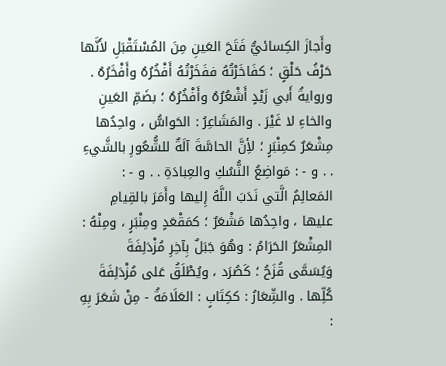وأَجازَ الكِسائيُّ فَتَحَ العَينِ مِنَ المُسْتَقْبَلِ لأَنَّها حَرْفُ حَلْقٍ ؛ كفَاخَرْتُهُ ففَخَرْتُهُ أَفْخُرُهُ وأَفْخَرُهُ . وروايةُ أَبي زَيْدٍ أَشْعُرُهُ وأَفْخُرُهُ ؛ بضَمِّ العَينِ والخاءِ لا غَيْرَ . والمَشَاعِرُ : الحَواسُّ ، واحِدُها مِشْعَرٌ كمِنْبَرٍ ؛ لأِنَّ الحاسَّةَ آلَةٌ للشُّعُورِ بالشَّيءِ . . و - : مَواضِعُ النُّسُكِ والعِبادَةِ . . و - : المَعالِمُ الَّتي نَدَبَ اللَّهُ إِليها وأَمَرَ بالقِيامِ عليها ، واحِدُها مَشْعَرٌ ؛ كمَقْعَدٍ ومِنْبَرٍ ، ومِنْهُ : المِشْعَرُ الحَرَامُ : وهُوَ جَبَلٌ بِآخِرِ مُزْدَلِفَةَ وَيُسَمَّى قُزَحُ ؛ كَصُرَد ، ويُطْلَقُ عَلى مُزْدَلِفَةَ كُلِّها . والشِّعَارُ : ككِتَابٍ : العَلَامَةُ - مِنْ شَعَرَ بِهِ :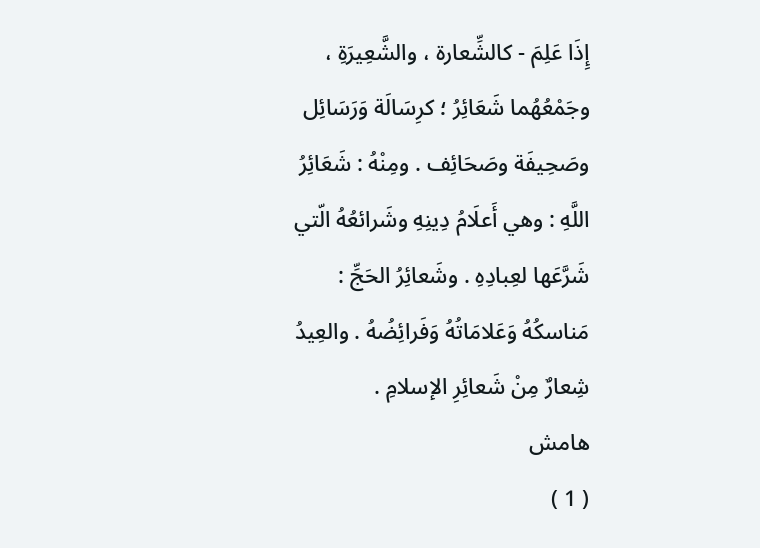إِذَا عَلِمَ - كالشِّعارة ، والشَّعِيرَةِ ، وجَمْعُهُما شَعَائِرُ ؛ كرِسَالَة وَرَسَائِل وصَحِيفَة وصَحَائِف . ومِنْهُ : شَعَائِرُ اللَّهِ : وهي أَعلَامُ دِينِهِ وشَرائعُهُ الّتي شَرَّعَها لعِبادِهِ . وشَعائِرُ الحَجِّ : مَناسكُهُ وَعَلامَاتُهُ وَفَرائِضُهُ . والعِيدُ شِعارٌ مِنْ شَعائِرِ الإسلامِ .
هامش
( 1 )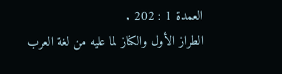العمدة 1 : 202 .
الطراز الأول والكناز لما عليه من لغة العرب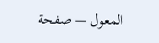المعول — صفحة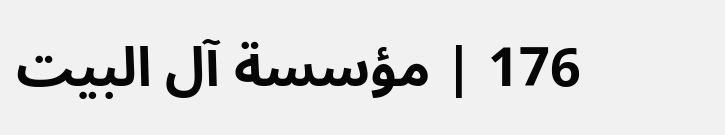176 | مؤسسة آل البيت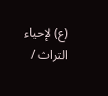(ع) لإحياء التراث /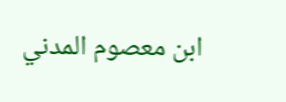ابن معصوم المدني